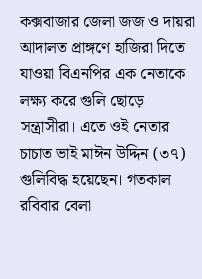কক্সবাজার জেলা জজ ও দায়রা আদালত প্রাঙ্গণে হাজিরা দিতে যাওয়া বিএনপির এক নেতাকে লক্ষ্য করে গুলি ছোড়ে সন্ত্রাসীরা। এতে ওই নেতার চাচাত ভাই মাঈন উদ্দিন (৩৭) গুলিবিদ্ধ হয়েছেন। গতকাল রবিবার বেলা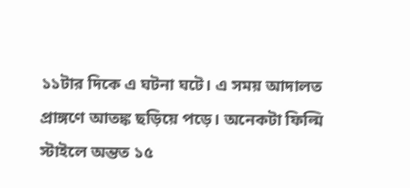১১টার দিকে এ ঘটনা ঘটে। এ সময় আদালত প্রাঙ্গণে আতঙ্ক ছড়িয়ে পড়ে। অনেকটা ফিল্মি স্টাইলে অন্তত ১৫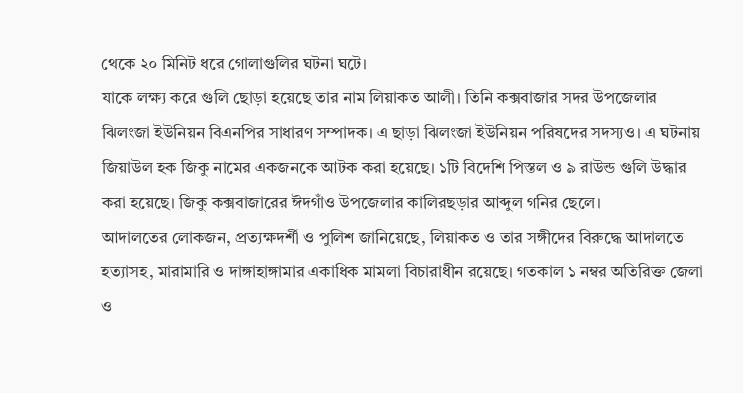থেকে ২০ মিনিট ধরে গোলাগুলির ঘটনা ঘটে।
যাকে লক্ষ্য করে গুলি ছোড়া হয়েছে তার নাম লিয়াকত আলী। তিনি কক্সবাজার সদর উপজেলার ঝিলংজা ইউনিয়ন বিএনপির সাধারণ সম্পাদক। এ ছাড়া ঝিলংজা ইউনিয়ন পরিষদের সদস্যও। এ ঘটনায় জিয়াউল হক জিকু নামের একজনকে আটক করা হয়েছে। ১টি বিদেশি পিস্তল ও ৯ রাউন্ড গুলি উদ্ধার করা হয়েছে। জিকু কক্সবাজারের ঈদগাঁও উপজেলার কালিরছড়ার আব্দুল গনির ছেলে।
আদালতের লোকজন, প্রত্যক্ষদর্শী ও পুলিশ জানিয়েছে, লিয়াকত ও তার সঙ্গীদের বিরুদ্ধে আদালতে হত্যাসহ, মারামারি ও দাঙ্গাহাঙ্গামার একাধিক মামলা বিচারাধীন রয়েছে। গতকাল ১ নম্বর অতিরিক্ত জেলা ও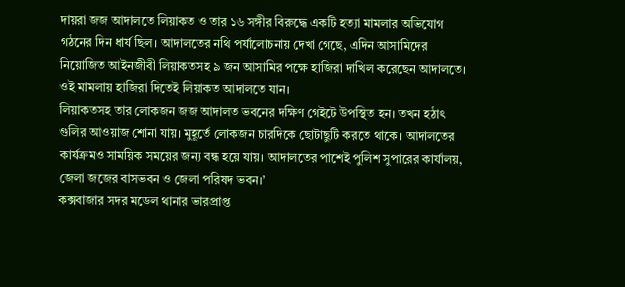দায়রা জজ আদালতে লিয়াকত ও তার ১৬ সঙ্গীর বিরুদ্ধে একটি হত্যা মামলার অভিযোগ গঠনের দিন ধার্য ছিল। আদালতের নথি পর্যালোচনায় দেখা গেছে, এদিন আসামিদের নিয়োজিত আইনজীবী লিয়াকতসহ ৯ জন আসামির পক্ষে হাজিরা দাখিল করেছেন আদালতে। ওই মামলায় হাজিরা দিতেই লিয়াকত আদালতে যান।
লিয়াকতসহ তার লোকজন জজ আদালত ভবনের দক্ষিণ গেইটে উপস্থিত হন। তখন হঠাৎ গুলির আওয়াজ শোনা যায়। মুহূর্তে লোকজন চারদিকে ছোটাছুটি করতে থাকে। আদালতের কার্যক্রমও সাময়িক সময়ের জন্য বন্ধ হয়ে যায়। আদালতের পাশেই পুলিশ সুপারের কার্যালয়, জেলা জজের বাসভবন ও জেলা পরিষদ ভবন।’
কক্সবাজার সদর মডেল থানার ভারপ্রাপ্ত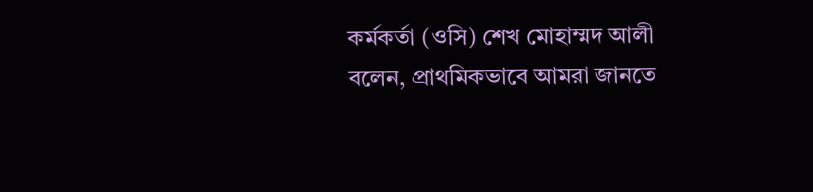কর্মকর্তা (ওসি) শেখ মোহাম্মদ আলী বলেন, প্রাথমিকভাবে আমরা জানতে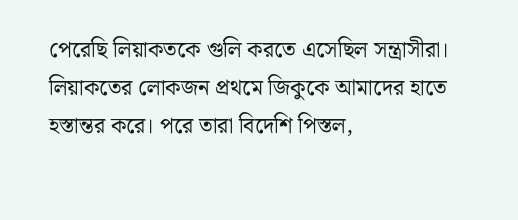পেরেছি লিয়াকতকে গুলি করতে এসেছিল সন্ত্রাসীরা। লিয়াকতের লোকজন প্রথমে জিকুকে আমাদের হাতে হস্তান্তর করে। পরে তারা বিদেশি পিস্তল,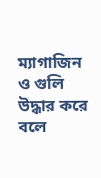ম্যাগাজিন ও গুলি উদ্ধার করে বলে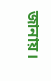জানায়।